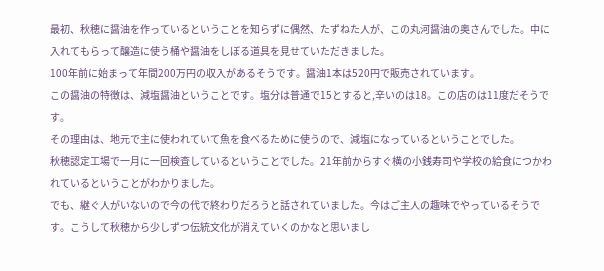最初、秋穂に醤油を作っているということを知らずに偶然、たずねた人が、この丸河醤油の奥さんでした。中に入れてもらって醸造に使う桶や醤油をしぼる道具を見せていただきました。
100年前に始まって年間200万円の収入があるそうです。醤油1本は520円で販売されています。
この醤油の特徴は、減塩醤油ということです。塩分は普通で15とすると,辛いのは18。この店のは11度だそうです。
その理由は、地元で主に使われていて魚を食べるために使うので、減塩になっているということでした。
秋穂認定工場で一月に一回検査しているということでした。21年前からすぐ横の小銭寿司や学校の給食につかわれているということがわかりました。
でも、継ぐ人がいないので今の代で終わりだろうと話されていました。今はご主人の趣味でやっているそうです。こうして秋穂から少しずつ伝統文化が消えていくのかなと思いまし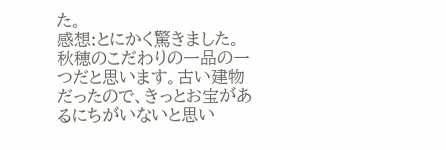た。
感想:とにかく驚きました。秋穂のこだわりの一品の一つだと思います。古い建物だったので、きっとお宝があるにちがいないと思い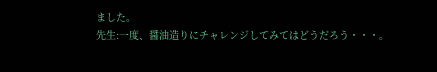ました。
先生:一度、醤油造りにチャレンジしてみてはどうだろう・・・。